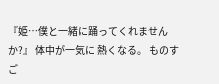『姫…僕と一緒に踊ってくれませんか?』 体中が一気に 熱くなる。 ものすご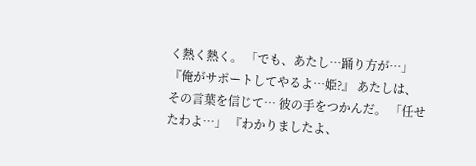く熱く熱く。 「でも、あたし…踊り方が…」 『俺がサポートしてやるよ…姫?』 あたしは、その言葉を信じて… 彼の手をつかんだ。 「任せたわよ…」 『わかりましたよ、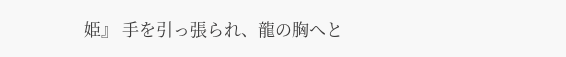姫』 手を引っ張られ、龍の胸へと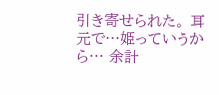引き寄せられた。 耳元で…姫っていうから… 余計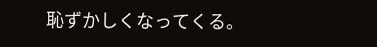恥ずかしくなってくる。